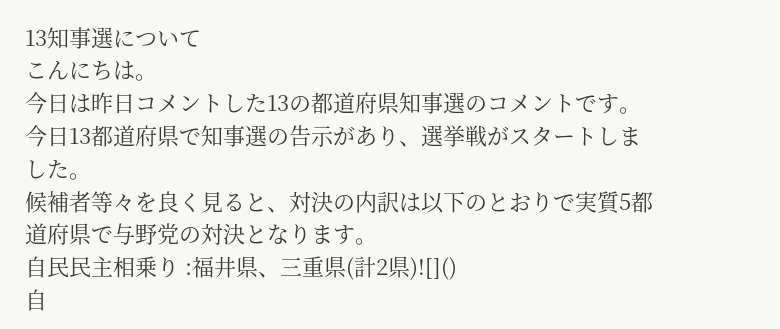13知事選について
こんにちは。
今日は昨日コメントした13の都道府県知事選のコメントです。
今日13都道府県で知事選の告示があり、選挙戦がスタートしました。
候補者等々を良く見ると、対決の内訳は以下のとおりで実質5都道府県で与野党の対決となります。
自民民主相乗り :福井県、三重県(計2県)![]()
自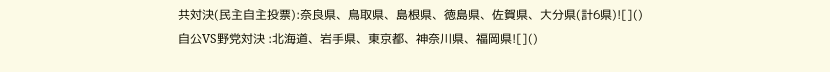共対決(民主自主投票):奈良県、鳥取県、島根県、徳島県、佐賀県、大分県(計6県)![]()
自公VS野党対決 :北海道、岩手県、東京都、神奈川県、福岡県![]()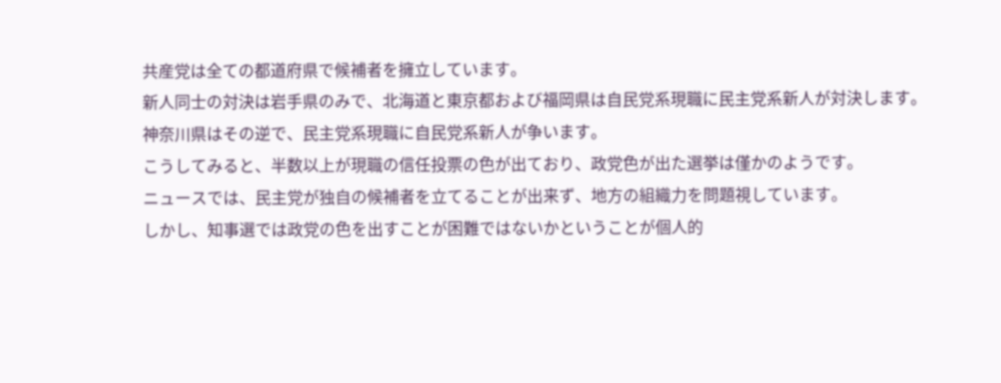共産党は全ての都道府県で候補者を擁立しています。
新人同士の対決は岩手県のみで、北海道と東京都および福岡県は自民党系現職に民主党系新人が対決します。
神奈川県はその逆で、民主党系現職に自民党系新人が争います。
こうしてみると、半数以上が現職の信任投票の色が出ており、政党色が出た選挙は僅かのようです。
ニュースでは、民主党が独自の候補者を立てることが出来ず、地方の組織力を問題視しています。
しかし、知事選では政党の色を出すことが困難ではないかということが個人的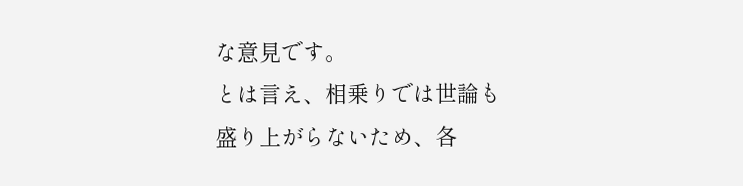な意見です。
とは言え、相乗りでは世論も盛り上がらないため、各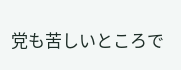党も苦しいところで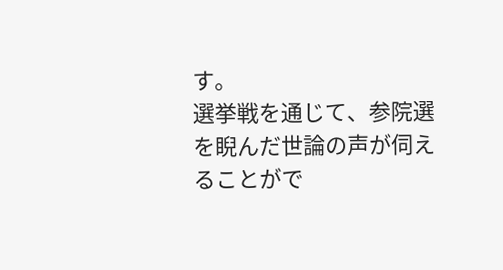す。
選挙戦を通じて、参院選を睨んだ世論の声が伺えることがで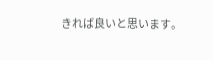きれば良いと思います。